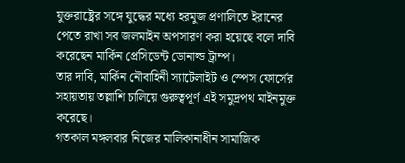যুক্তরাষ্ট্রের সঙ্গে যুদ্ধের মধ্যে হরমুজ প্রণালিতে ইরানের পেতে রাখা সব জলমাইন অপসারণ করা হয়েছে বলে দাবি করেছেন মার্কিন প্রেসিডেন্ট ডোনাল্ড ট্রাম্প।
তার দাবি, মার্কিন নৌবাহিনী স্যাটেলাইট ও স্পেস ফোর্সের সহায়তায় তল্লাশি চালিয়ে গুরুত্বপূর্ণ এই সমুদ্রপথ মাইনমুক্ত করেছে।
গতকাল মঙ্গলবার নিজের মালিকানাধীন সামাজিক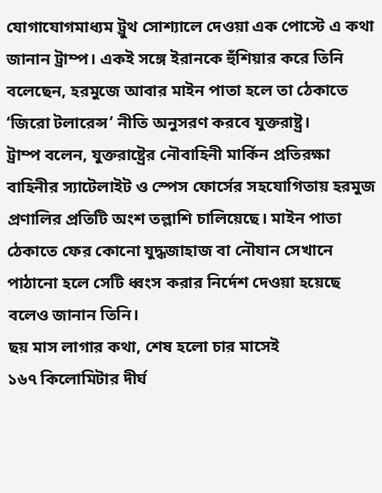যোগাযোগমাধ্যম ট্রুথ সোশ্যালে দেওয়া এক পোস্টে এ কথা জানান ট্রাম্প। একই সঙ্গে ইরানকে হুঁশিয়ার করে তিনি বলেছেন, হরমুজে আবার মাইন পাতা হলে তা ঠেকাতে ‘জিরো টলারেন্স’ নীতি অনুসরণ করবে যুক্তরাষ্ট্র।
ট্রাম্প বলেন, যুক্তরাষ্ট্রের নৌবাহিনী মার্কিন প্রতিরক্ষা বাহিনীর স্যাটেলাইট ও স্পেস ফোর্সের সহযোগিতায় হরমুজ প্রণালির প্রতিটি অংশ তল্লাশি চালিয়েছে। মাইন পাতা ঠেকাতে ফের কোনো যুদ্ধজাহাজ বা নৌযান সেখানে পাঠানো হলে সেটি ধ্বংস করার নির্দেশ দেওয়া হয়েছে বলেও জানান তিনি।
ছয় মাস লাগার কথা, শেষ হলো চার মাসেই
১৬৭ কিলোমিটার দীর্ঘ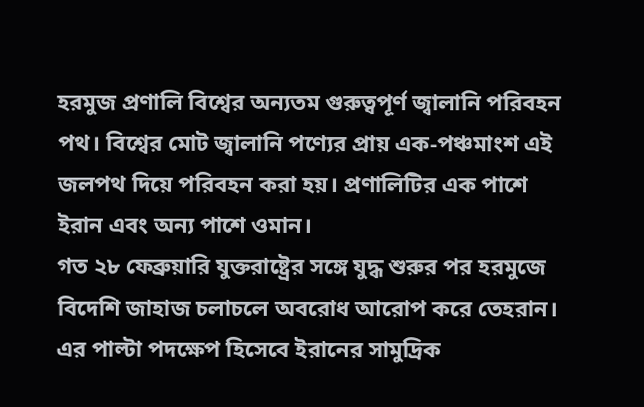হরমুজ প্রণালি বিশ্বের অন্যতম গুরুত্বপূর্ণ জ্বালানি পরিবহন পথ। বিশ্বের মোট জ্বালানি পণ্যের প্রায় এক-পঞ্চমাংশ এই জলপথ দিয়ে পরিবহন করা হয়। প্রণালিটির এক পাশে ইরান এবং অন্য পাশে ওমান।
গত ২৮ ফেব্রুয়ারি যুক্তরাষ্ট্রের সঙ্গে যুদ্ধ শুরুর পর হরমুজে বিদেশি জাহাজ চলাচলে অবরোধ আরোপ করে তেহরান। এর পাল্টা পদক্ষেপ হিসেবে ইরানের সামুদ্রিক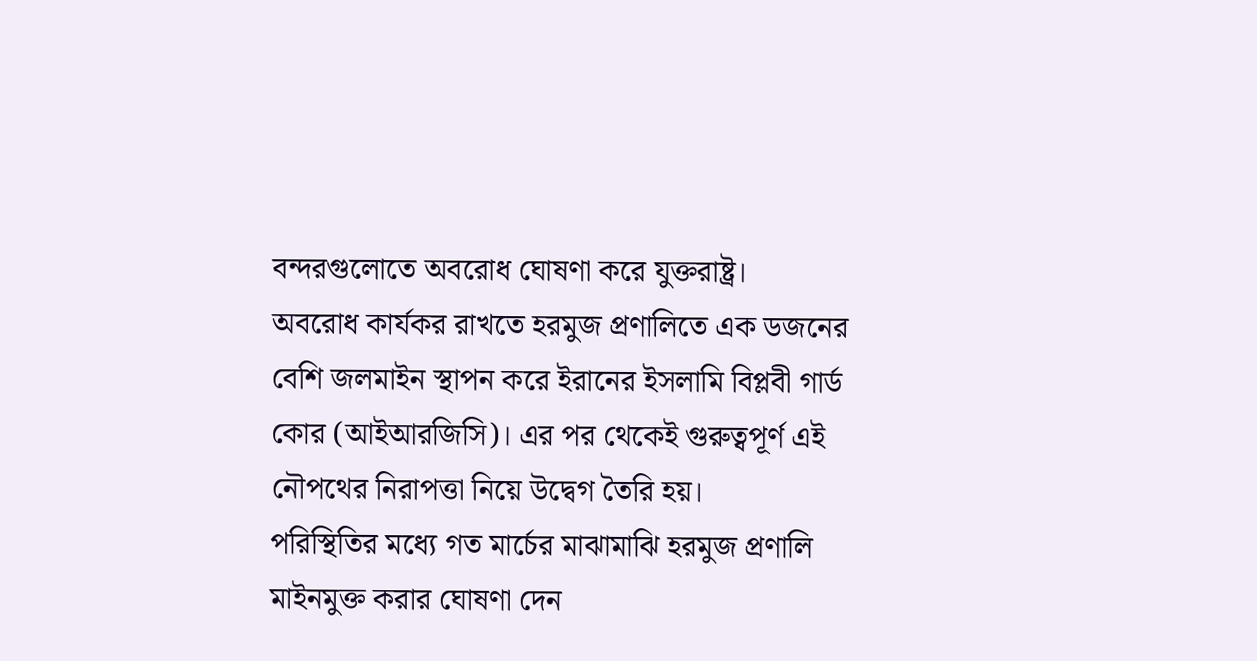বন্দরগুলোতে অবরোধ ঘোষণা করে যুক্তরাষ্ট্র।
অবরোধ কার্যকর রাখতে হরমুজ প্রণালিতে এক ডজনের বেশি জলমাইন স্থাপন করে ইরানের ইসলামি বিপ্লবী গার্ড কোর (আইআরজিসি)। এর পর থেকেই গুরুত্বপূর্ণ এই নৌপথের নিরাপত্তা নিয়ে উদ্বেগ তৈরি হয়।
পরিস্থিতির মধ্যে গত মার্চের মাঝামাঝি হরমুজ প্রণালি মাইনমুক্ত করার ঘোষণা দেন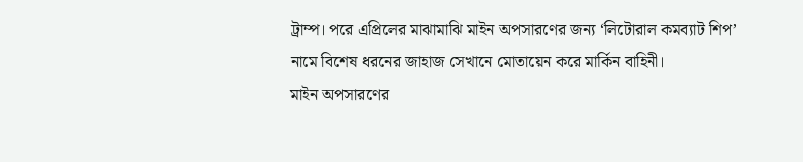ট্রাম্প। পরে এপ্রিলের মাঝামাঝি মাইন অপসারণের জন্য ‘লিটোরাল কমব্যাট শিপ’ নামে বিশেষ ধরনের জাহাজ সেখানে মোতায়েন করে মার্কিন বাহিনী।
মাইন অপসারণের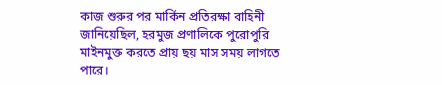কাজ শুরুর পর মার্কিন প্রতিরক্ষা বাহিনী জানিয়েছিল, হরমুজ প্রণালিকে পুরোপুরি মাইনমুক্ত করতে প্রায় ছয় মাস সময় লাগতে পারে।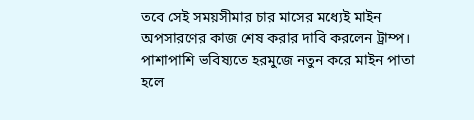তবে সেই সময়সীমার চার মাসের মধ্যেই মাইন অপসারণের কাজ শেষ করার দাবি করলেন ট্রাম্প। পাশাপাশি ভবিষ্যতে হরমুজে নতুন করে মাইন পাতা হলে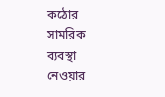কঠোর সামরিক ব্যবস্থা নেওয়ার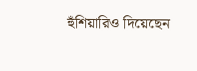হুঁশিয়ারিও দিয়েছেন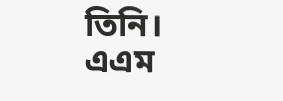তিনি।
এএম